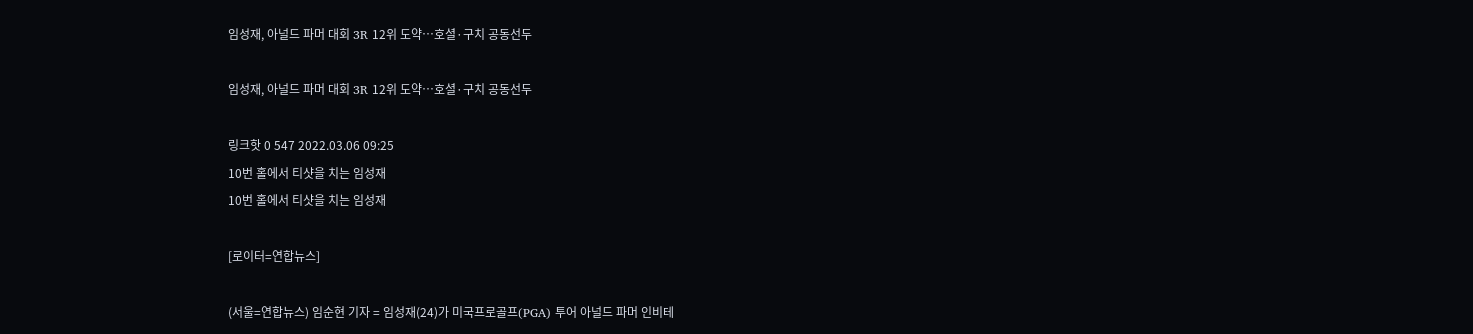임성재, 아널드 파머 대회 3R 12위 도약…호셜·구치 공동선두

임성재, 아널드 파머 대회 3R 12위 도약…호셜·구치 공동선두

링크핫 0 547 2022.03.06 09:25
10번 홀에서 티샷을 치는 임성재
10번 홀에서 티샷을 치는 임성재

[로이터=연합뉴스]

(서울=연합뉴스) 임순현 기자 = 임성재(24)가 미국프로골프(PGA) 투어 아널드 파머 인비테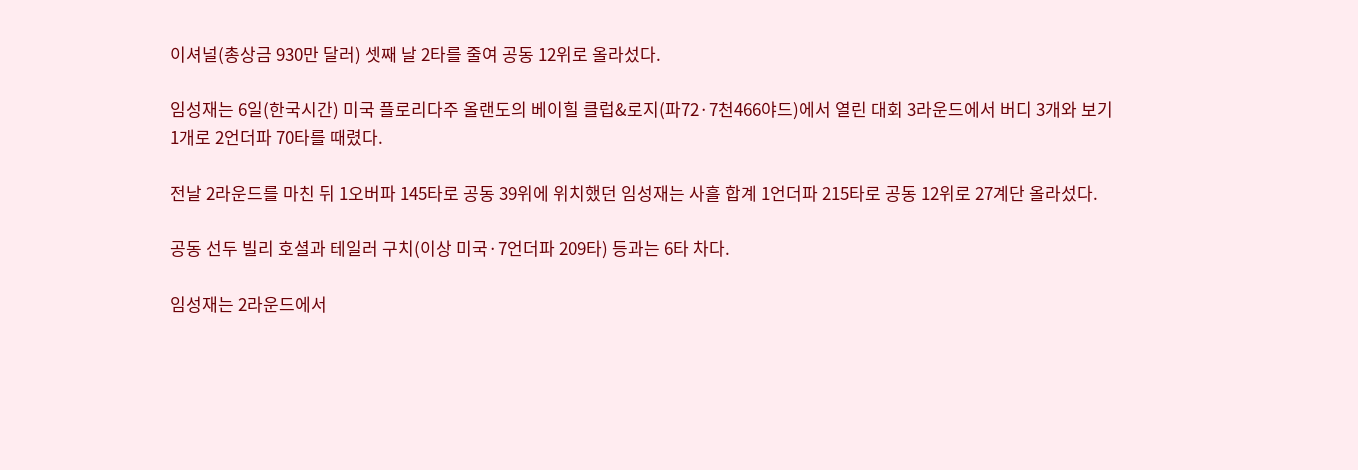이셔널(총상금 930만 달러) 셋째 날 2타를 줄여 공동 12위로 올라섰다.

임성재는 6일(한국시간) 미국 플로리다주 올랜도의 베이힐 클럽&로지(파72·7천466야드)에서 열린 대회 3라운드에서 버디 3개와 보기 1개로 2언더파 70타를 때렸다.

전날 2라운드를 마친 뒤 1오버파 145타로 공동 39위에 위치했던 임성재는 사흘 합계 1언더파 215타로 공동 12위로 27계단 올라섰다.

공동 선두 빌리 호셜과 테일러 구치(이상 미국·7언더파 209타) 등과는 6타 차다.

임성재는 2라운드에서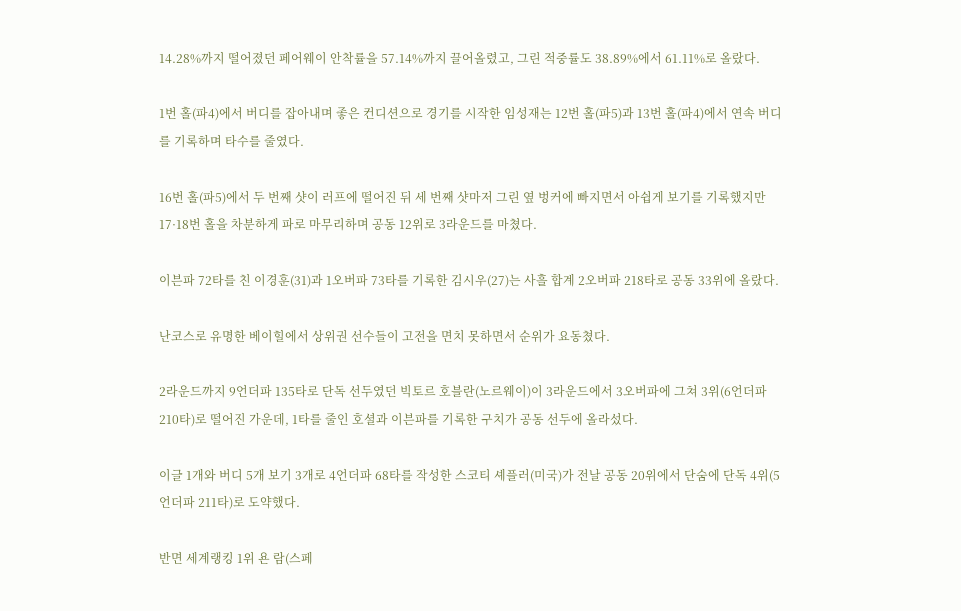14.28%까지 떨어졌던 페어웨이 안착률을 57.14%까지 끌어올렸고, 그린 적중률도 38.89%에서 61.11%로 올랐다.

1번 홀(파4)에서 버디를 잡아내며 좋은 컨디션으로 경기를 시작한 임성재는 12번 홀(파5)과 13번 홀(파4)에서 연속 버디를 기록하며 타수를 줄였다.

16번 홀(파5)에서 두 번째 샷이 러프에 떨어진 뒤 세 번째 샷마저 그린 옆 벙커에 빠지면서 아쉽게 보기를 기록했지만 17·18번 홀을 차분하게 파로 마무리하며 공동 12위로 3라운드를 마쳤다.

이븐파 72타를 친 이경훈(31)과 1오버파 73타를 기록한 김시우(27)는 사흘 합계 2오버파 218타로 공동 33위에 올랐다.

난코스로 유명한 베이힐에서 상위권 선수들이 고전을 면치 못하면서 순위가 요동쳤다.

2라운드까지 9언더파 135타로 단독 선두였던 빅토르 호블란(노르웨이)이 3라운드에서 3오버파에 그쳐 3위(6언더파 210타)로 떨어진 가운데, 1타를 줄인 호셜과 이븐파를 기록한 구치가 공동 선두에 올라섰다.

이글 1개와 버디 5개 보기 3개로 4언더파 68타를 작성한 스코티 셰플러(미국)가 전날 공동 20위에서 단숨에 단독 4위(5언더파 211타)로 도약했다.

반면 세계랭킹 1위 욘 람(스페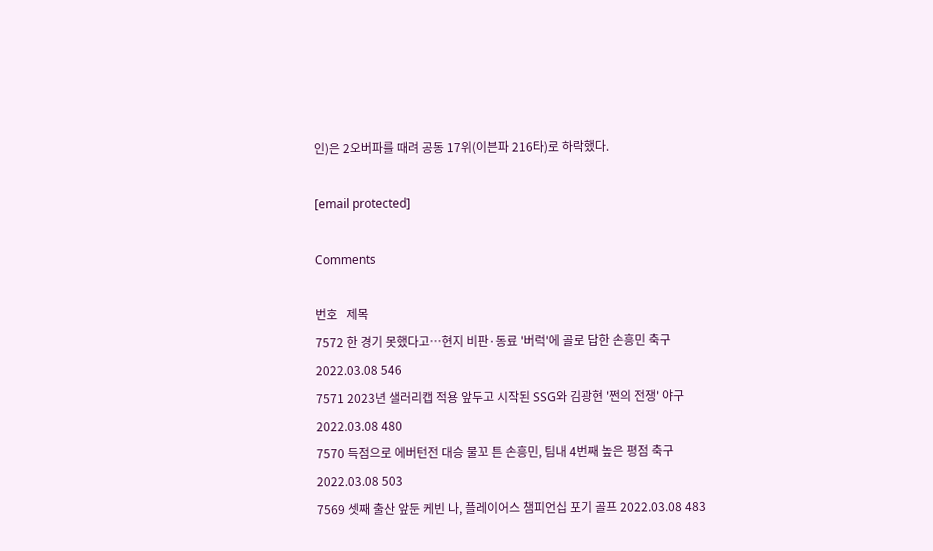인)은 2오버파를 때려 공동 17위(이븐파 216타)로 하락했다.

[email protected]

Comments

번호   제목
7572 한 경기 못했다고…현지 비판·동료 '버럭'에 골로 답한 손흥민 축구 2022.03.08 546
7571 2023년 샐러리캡 적용 앞두고 시작된 SSG와 김광현 '쩐의 전쟁' 야구 2022.03.08 480
7570 득점으로 에버턴전 대승 물꼬 튼 손흥민, 팀내 4번째 높은 평점 축구 2022.03.08 503
7569 셋째 출산 앞둔 케빈 나, 플레이어스 챔피언십 포기 골프 2022.03.08 483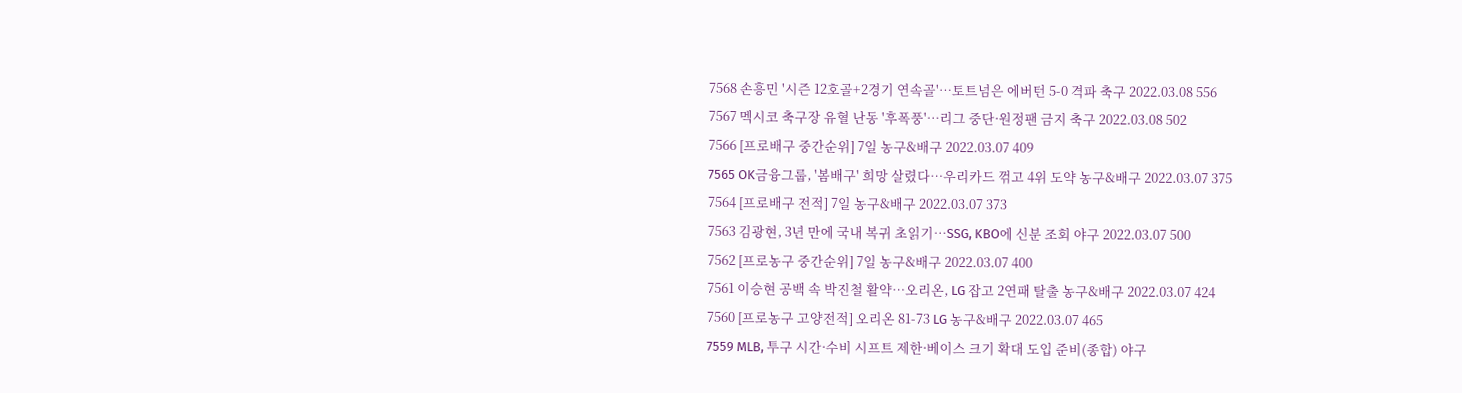7568 손흥민 '시즌 12호골+2경기 연속골'…토트넘은 에버턴 5-0 격파 축구 2022.03.08 556
7567 멕시코 축구장 유혈 난동 '후폭풍'…리그 중단·원정팬 금지 축구 2022.03.08 502
7566 [프로배구 중간순위] 7일 농구&배구 2022.03.07 409
7565 OK금융그룹, '봄배구' 희망 살렸다…우리카드 꺾고 4위 도약 농구&배구 2022.03.07 375
7564 [프로배구 전적] 7일 농구&배구 2022.03.07 373
7563 김광현, 3년 만에 국내 복귀 초읽기…SSG, KBO에 신분 조회 야구 2022.03.07 500
7562 [프로농구 중간순위] 7일 농구&배구 2022.03.07 400
7561 이승현 공백 속 박진철 활약…오리온, LG 잡고 2연패 탈출 농구&배구 2022.03.07 424
7560 [프로농구 고양전적] 오리온 81-73 LG 농구&배구 2022.03.07 465
7559 MLB, 투구 시간·수비 시프트 제한·베이스 크기 확대 도입 준비(종합) 야구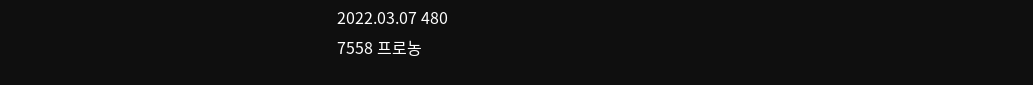2022.03.07 480
7558 프로농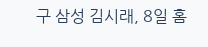구 삼성 김시래, 8일 홈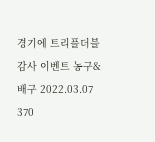경기에 트리플더블 감사 이벤트 농구&배구 2022.03.07 370